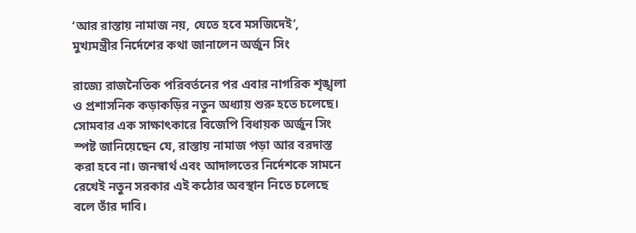‘আর রাস্তায় নামাজ নয়, যেতে হবে মসজিদেই’, মুখ্যমন্ত্রীর নির্দেশের কথা জানালেন অর্জুন সিং

রাজ্যে রাজনৈতিক পরিবর্তনের পর এবার নাগরিক শৃঙ্খলা ও প্রশাসনিক কড়াকড়ির নতুন অধ্যায় শুরু হতে চলেছে। সোমবার এক সাক্ষাৎকারে বিজেপি বিধায়ক অর্জুন সিং স্পষ্ট জানিয়েছেন যে, রাস্তায় নামাজ পড়া আর বরদাস্ত করা হবে না। জনস্বার্থ এবং আদালতের নির্দেশকে সামনে রেখেই নতুন সরকার এই কঠোর অবস্থান নিতে চলেছে বলে তাঁর দাবি।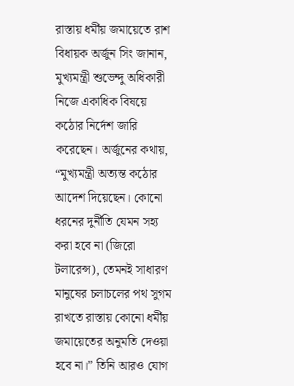রাস্তায় ধর্মীয় জমায়েতে রাশ
বিধায়ক অর্জুন সিং জানান, মুখ্যমন্ত্রী শুভেন্দু অধিকারী নিজে একাধিক বিষয়ে কঠোর নির্দেশ জারি করেছেন। অর্জুনের কথায়, “মুখ্যমন্ত্রী অত্যন্ত কঠোর আদেশ দিয়েছেন। কোনো ধরনের দুর্নীতি যেমন সহ্য করা হবে না (জিরো টলারেন্স), তেমনই সাধারণ মানুষের চলাচলের পথ সুগম রাখতে রাস্তায় কোনো ধর্মীয় জমায়েতের অনুমতি দেওয়া হবে না।” তিনি আরও যোগ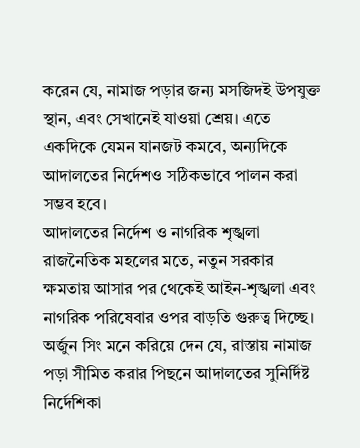করেন যে, নামাজ পড়ার জন্য মসজিদই উপযুক্ত স্থান, এবং সেখানেই যাওয়া শ্রেয়। এতে একদিকে যেমন যানজট কমবে, অন্যদিকে আদালতের নির্দেশও সঠিকভাবে পালন করা সম্ভব হবে।
আদালতের নির্দেশ ও নাগরিক শৃঙ্খলা
রাজনৈতিক মহলের মতে, নতুন সরকার ক্ষমতায় আসার পর থেকেই আইন-শৃঙ্খলা এবং নাগরিক পরিষেবার ওপর বাড়তি গুরুত্ব দিচ্ছে। অর্জুন সিং মনে করিয়ে দেন যে, রাস্তায় নামাজ পড়া সীমিত করার পিছনে আদালতের সুনির্দিষ্ট নির্দেশিকা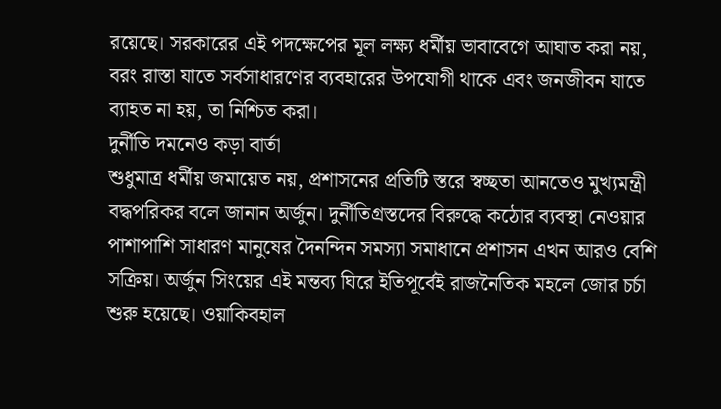রয়েছে। সরকারের এই পদক্ষেপের মূল লক্ষ্য ধর্মীয় ভাবাবেগে আঘাত করা নয়, বরং রাস্তা যাতে সর্বসাধারণের ব্যবহারের উপযোগী থাকে এবং জনজীবন যাতে ব্যাহত না হয়, তা নিশ্চিত করা।
দুর্নীতি দমনেও কড়া বার্তা
শুধুমাত্র ধর্মীয় জমায়েত নয়, প্রশাসনের প্রতিটি স্তরে স্বচ্ছতা আনতেও মুখ্যমন্ত্রী বদ্ধপরিকর বলে জানান অর্জুন। দুর্নীতিগ্রস্তদের বিরুদ্ধে কঠোর ব্যবস্থা নেওয়ার পাশাপাশি সাধারণ মানুষের দৈনন্দিন সমস্যা সমাধানে প্রশাসন এখন আরও বেশি সক্রিয়। অর্জুন সিংয়ের এই মন্তব্য ঘিরে ইতিপূর্বেই রাজনৈতিক মহলে জোর চর্চা শুরু হয়েছে। ওয়াকিবহাল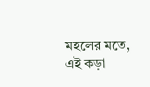মহলের মতে, এই কড়া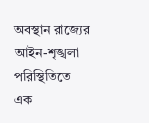অবস্থান রাজ্যের আইন-শৃঙ্খলা পরিস্থিতিতে এক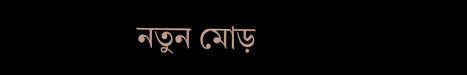নতুন মোড়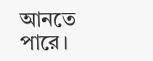আনতে পারে।